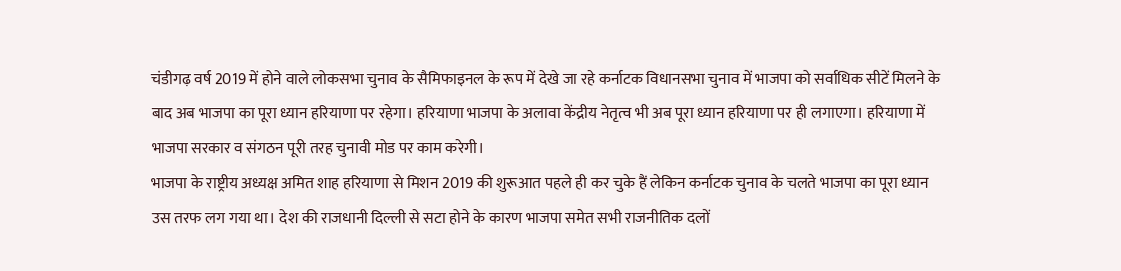चंडीगढ़ वर्ष 2019 में होने वाले लोकसभा चुनाव के सैमिफाइनल के रूप में देखे जा रहे कर्नाटक विधानसभा चुनाव में भाजपा को सर्वाधिक सीटें मिलने के बाद अब भाजपा का पूरा ध्यान हरियाणा पर रहेगा। हरियाणा भाजपा के अलावा केंद्रीय नेतृत्व भी अब पूरा ध्यान हरियाणा पर ही लगाएगा। हरियाणा में भाजपा सरकार व संगठन पूरी तरह चुनावी मोड पर काम करेगी।
भाजपा के राष्ट्रीय अध्यक्ष अमित शाह हरियाणा से मिशन 2019 की शुरूआत पहले ही कर चुके हैं लेकिन कर्नाटक चुनाव के चलते भाजपा का पूरा ध्यान उस तरफ लग गया था। देश की राजधानी दिल्ली से सटा होने के कारण भाजपा समेत सभी राजनीतिक दलों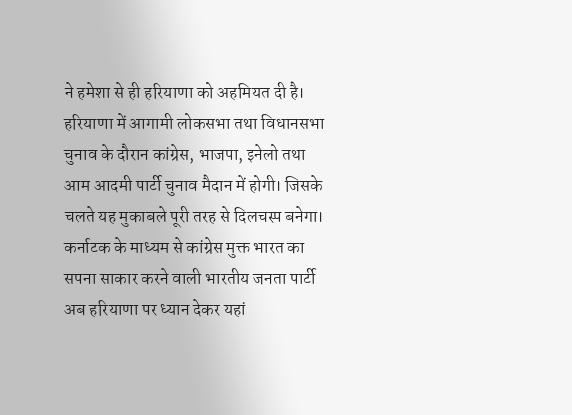ने हमेशा से ही हरियाणा को अहमियत दी है। हरियाणा में आगामी लोकसभा तथा विधानसभा चुनाव के दौरान कांग्रेस, भाजपा, इनेलो तथा आम आदमी पार्टी चुनाव मैदान में होगी। जिसके चलते यह मुकाबले पूरी तरह से दिलचस्प बनेगा। कर्नाटक के माध्यम से कांग्रेस मुक्त भारत का सपना साकार करने वाली भारतीय जनता पार्टी अब हरियाणा पर ध्यान देकर यहां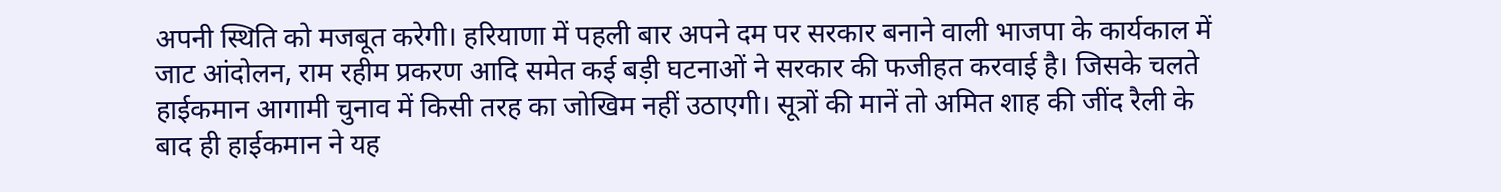अपनी स्थिति को मजबूत करेगी। हरियाणा में पहली बार अपने दम पर सरकार बनाने वाली भाजपा के कार्यकाल में जाट आंदोलन, राम रहीम प्रकरण आदि समेत कई बड़ी घटनाओं ने सरकार की फजीहत करवाई है। जिसके चलते हाईकमान आगामी चुनाव में किसी तरह का जोखिम नहीं उठाएगी। सूत्रों की मानें तो अमित शाह की जींद रैली के बाद ही हाईकमान ने यह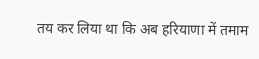तय कर लिया था कि अब हरियाणा में तमाम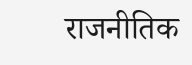राजनीतिक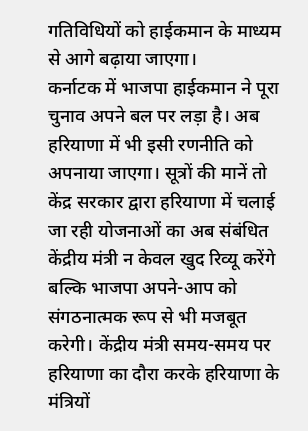गतिविधियों को हाईकमान के माध्यम से आगे बढ़ाया जाएगा।
कर्नाटक में भाजपा हाईकमान ने पूरा चुनाव अपने बल पर लड़ा है। अब हरियाणा में भी इसी रणनीति को अपनाया जाएगा। सूत्रों की मानें तो केंद्र सरकार द्वारा हरियाणा में चलाई जा रही योजनाओं का अब संबंधित केंद्रीय मंत्री न केवल खुद रिव्यू करेंगे बल्कि भाजपा अपने-आप को संगठनात्मक रूप से भी मजबूत करेगी। केंद्रीय मंत्री समय-समय पर हरियाणा का दौरा करके हरियाणा के मंत्रियों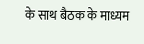के साथ बैठक के माध्यम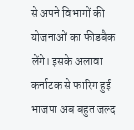से अपने विभागों की योजनाओं का फीडबैक लेंगे। इसके अलावा कर्नाटक से फारिग हुई भाजपा अब बहुत जल्द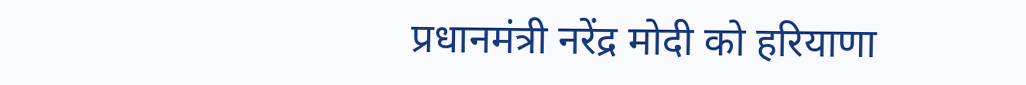प्रधानमंत्री नरेंद्र मोदी को हरियाणा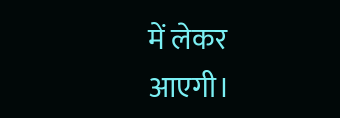में लेकर आएगी।